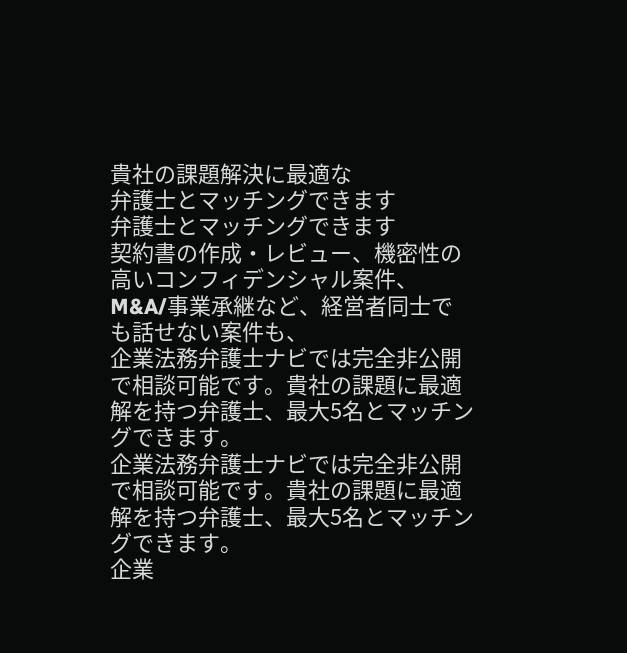貴社の課題解決に最適な
弁護士とマッチングできます
弁護士とマッチングできます
契約書の作成・レビュー、機密性の高いコンフィデンシャル案件、M&A/事業承継など、経営者同士でも話せない案件も、
企業法務弁護士ナビでは完全非公開で相談可能です。貴社の課題に最適解を持つ弁護士、最大5名とマッチングできます。
企業法務弁護士ナビでは完全非公開で相談可能です。貴社の課題に最適解を持つ弁護士、最大5名とマッチングできます。
企業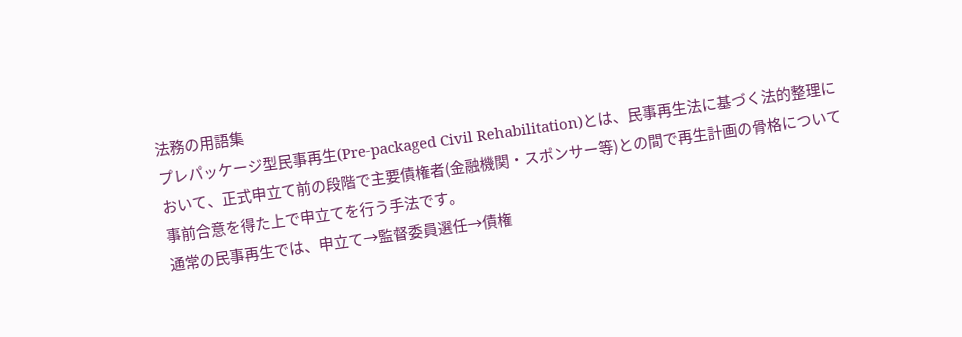法務の用語集
プレパッケージ型民事再生(Pre-packaged Civil Rehabilitation)とは、民事再生法に基づく法的整理において、正式申立て前の段階で主要債権者(金融機関・スポンサー等)との間で再生計画の骨格について事前合意を得た上で申立てを行う手法です。
通常の民事再生では、申立て→監督委員選任→債権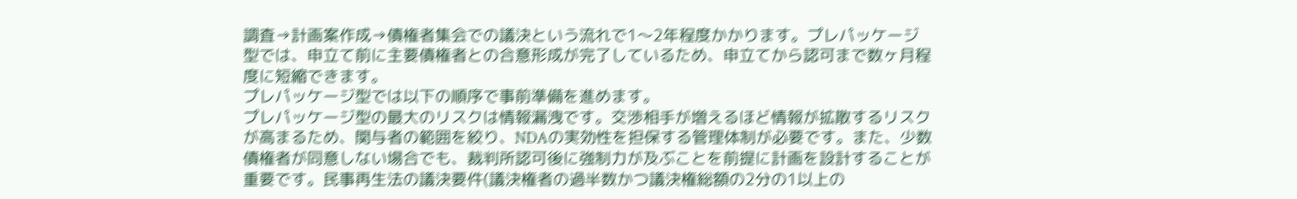調査→計画案作成→債権者集会での議決という流れで1〜2年程度かかります。プレパッケージ型では、申立て前に主要債権者との合意形成が完了しているため、申立てから認可まで数ヶ月程度に短縮できます。
プレパッケージ型では以下の順序で事前準備を進めます。
プレパッケージ型の最大のリスクは情報漏洩です。交渉相手が増えるほど情報が拡散するリスクが高まるため、関与者の範囲を絞り、NDAの実効性を担保する管理体制が必要です。また、少数債権者が同意しない場合でも、裁判所認可後に強制力が及ぶことを前提に計画を設計することが重要です。民事再生法の議決要件(議決権者の過半数かつ議決権総額の2分の1以上の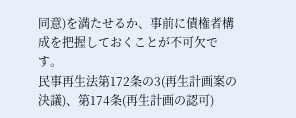同意)を満たせるか、事前に債権者構成を把握しておくことが不可欠です。
民事再生法第172条の3(再生計画案の決議)、第174条(再生計画の認可)